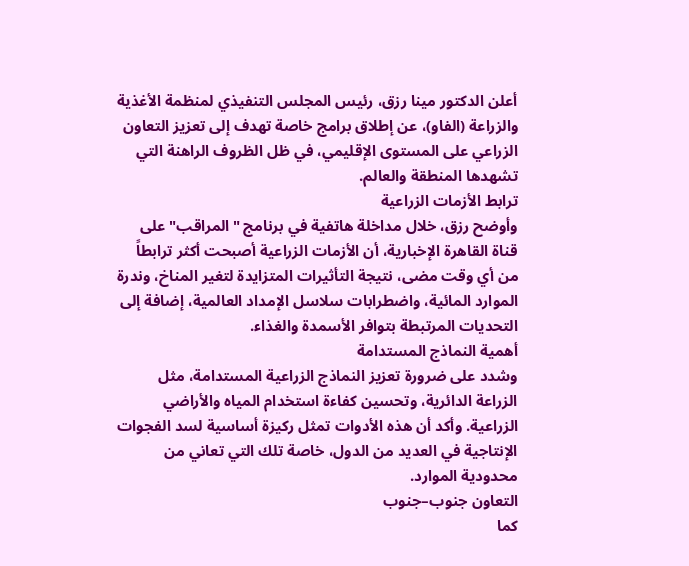أعلن الدكتور مينا رزق، رئيس المجلس التنفيذي لمنظمة الأغذية والزراعة (الفاو)، عن إطلاق برامج خاصة تهدف إلى تعزيز التعاون الزراعي على المستوى الإقليمي، في ظل الظروف الراهنة التي تشهدها المنطقة والعالم.
ترابط الأزمات الزراعية
وأوضح رزق، خلال مداخلة هاتفية في برنامج "المراقب" على قناة القاهرة الإخبارية، أن الأزمات الزراعية أصبحت أكثر ترابطاً من أي وقت مضى، نتيجة التأثيرات المتزايدة لتغير المناخ، وندرة الموارد المائية، واضطرابات سلاسل الإمداد العالمية، إضافة إلى التحديات المرتبطة بتوافر الأسمدة والغذاء.
أهمية النماذج المستدامة
وشدد على ضرورة تعزيز النماذج الزراعية المستدامة، مثل الزراعة الدائرية، وتحسين كفاءة استخدام المياه والأراضي الزراعية. وأكد أن هذه الأدوات تمثل ركيزة أساسية لسد الفجوات الإنتاجية في العديد من الدول، خاصة تلك التي تعاني من محدودية الموارد.
التعاون جنوب–جنوب
كما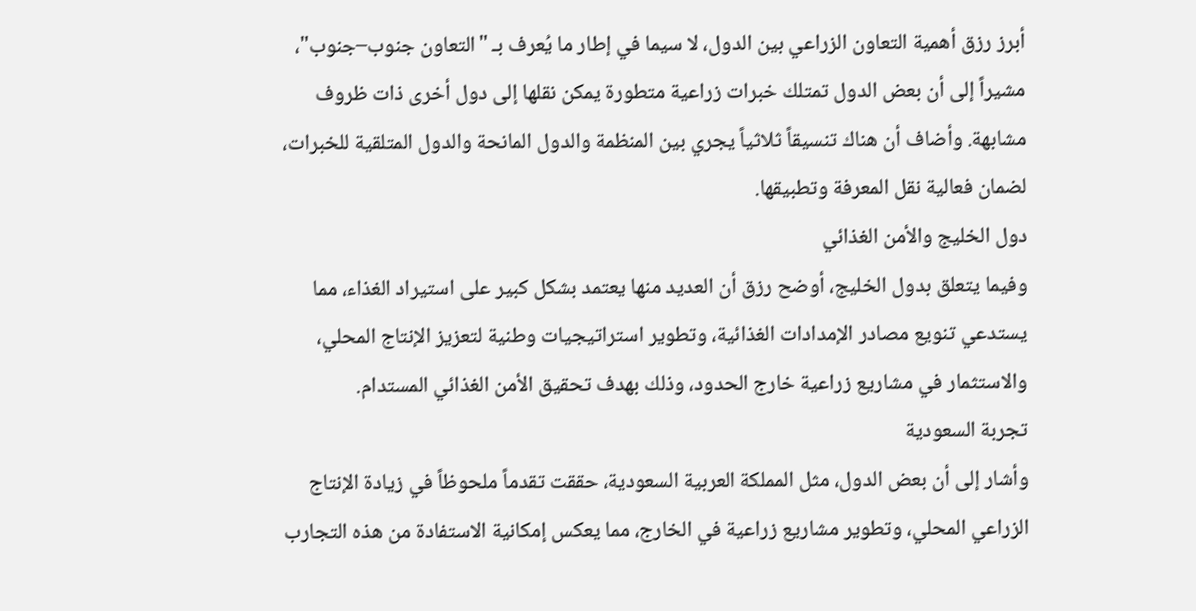أبرز رزق أهمية التعاون الزراعي بين الدول، لا سيما في إطار ما يُعرف بـ "التعاون جنوب–جنوب"، مشيراً إلى أن بعض الدول تمتلك خبرات زراعية متطورة يمكن نقلها إلى دول أخرى ذات ظروف مشابهة. وأضاف أن هناك تنسيقاً ثلاثياً يجري بين المنظمة والدول المانحة والدول المتلقية للخبرات، لضمان فعالية نقل المعرفة وتطبيقها.
دول الخليج والأمن الغذائي
وفيما يتعلق بدول الخليج، أوضح رزق أن العديد منها يعتمد بشكل كبير على استيراد الغذاء، مما يستدعي تنويع مصادر الإمدادات الغذائية، وتطوير استراتيجيات وطنية لتعزيز الإنتاج المحلي، والاستثمار في مشاريع زراعية خارج الحدود، وذلك بهدف تحقيق الأمن الغذائي المستدام.
تجربة السعودية
وأشار إلى أن بعض الدول، مثل المملكة العربية السعودية، حققت تقدماً ملحوظاً في زيادة الإنتاج الزراعي المحلي، وتطوير مشاريع زراعية في الخارج، مما يعكس إمكانية الاستفادة من هذه التجارب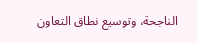الناجحة، وتوسيع نطاق التعاون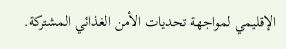الإقليمي لمواجهة تحديات الأمن الغذائي المشتركة.